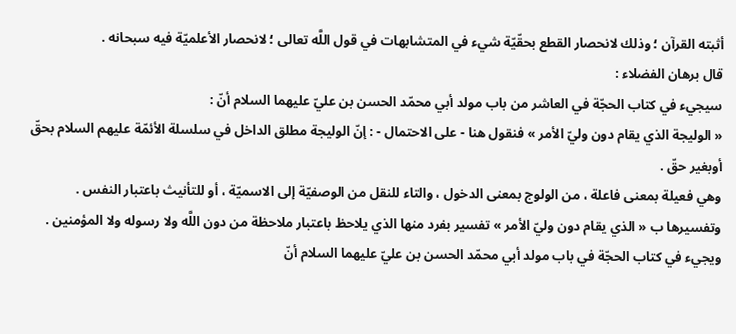أثبته القرآن ؛ وذلك لانحصار القطع بحقّيّة شيء في المتشابهات في قول اللَّه تعالى ؛ لانحصار الأعلميّة فيه سبحانه .
قال برهان الفضلاء :
سيجيء في كتاب الحجّة في العاشر من باب مولد أبي محمّد الحسن بن عليّ عليهما السلام أنّ :
« الوليجة الذي يقام دون وليّ الأمر » فنقول هنا - على الاحتمال - : إنّ الوليجة مطلق الداخل في سلسلة الأئمّة عليهم السلام بحقّ أوبغير حقّ .
وهي فعيلة بمعنى فاعلة ، من الولوج بمعنى الدخول ، والتاء للنقل من الوصفيّة إلى الاسميّة ، أو للتأنيث باعتبار النفس . وتفسيرها ب « الذي يقام دون وليّ الأمر » تفسير بفرد منها الذي يلاحظ باعتبار ملاحظة من دون اللَّه ولا رسوله ولا المؤمنين .
ويجيء في كتاب الحجّة في باب مولد أبي محمّد الحسن بن عليّ عليهما السلام أنّ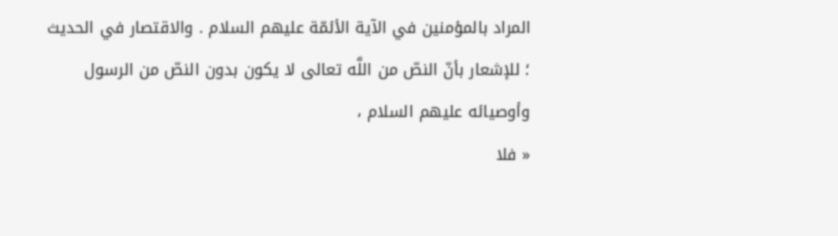المراد بالمؤمنين في الآية الأئمّة عليهم السلام . والاقتصار في الحديث ؛ للإشعار بأنّ النصّ من اللَّه تعالى لا يكون بدون النصّ من الرسول وأوصيائه عليهم السلام ،
« فلا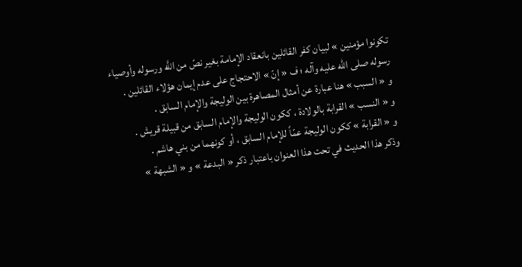تكونوا مؤمنين » لبيان كفر القائلين بانعقاد الإمامة بغير نصّ من اللَّه ورسوله وأوصياء رسوله صلى الله عليه وآله ؛ ف « إنّ » الاحتجاج على عدم إيمان هؤلاء القائلين .
و « السبب » هنا عبارة عن أمثال المصاهرة بين الوليجة والإمام السابق .
و « النسب » القرابة بالولادة ، ككون الوليجة والإمام السابق من قبيلة قريش .
و « القرابة » ككون الوليجة عمّاً للإمام السابق ، أو كونهما من بني هاشم .
وذكر هذا الحديث في تحت هذا العنوان باعتبار ذكر « البدعة » و « الشبهة »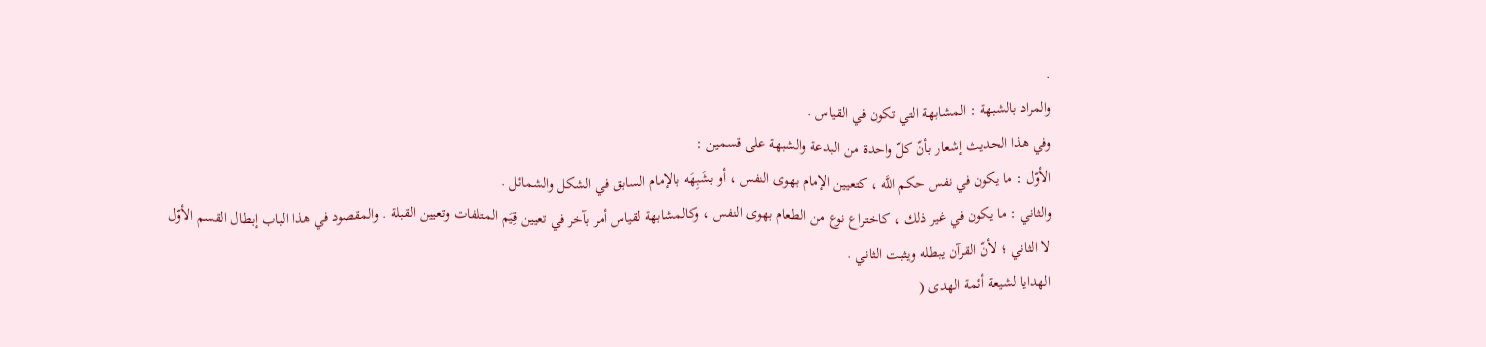.
والمراد بالشبهة : المشابهة التي تكون في القياس .
وفي هذا الحديث إشعار بأنّ كلّ واحدة من البدعة والشبهة على قسمين :
الأوّل : ما يكون في نفس حكم اللَّه ، كتعيين الإمام بهوى النفس ، أو بشَبِهَه بالإمام السابق في الشكل والشمائل .
والثاني : ما يكون في غير ذلك ، كاختراع نوع من الطعام بهوى النفس ، وكالمشابهة لقياس أمر بآخر في تعيين قِيَم المتلفات وتعيين القبلة . والمقصود في هذا الباب إبطال القسم الأوّل لا الثاني ؛ لأنّ القرآن يبطله ويثبت الثاني .
الهدايا لشيعة أئمة الهدى (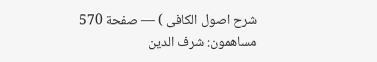شرح اصول الكافى ) — صفحة 570
مساهمون: شرف الدين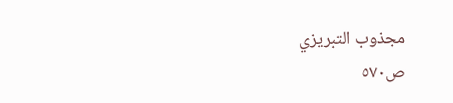مجذوب التبريزي
ص٥٧٠